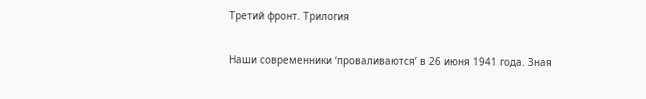Третий фронт. Трилогия

Наши современники ‘проваливаются’ в 26 июня 1941 года. Зная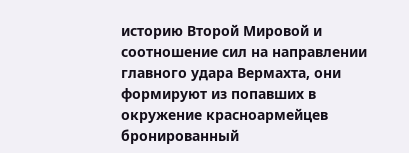историю Второй Мировой и соотношение сил на направлении главного удара Вермахта, они формируют из попавших в окружение красноармейцев бронированный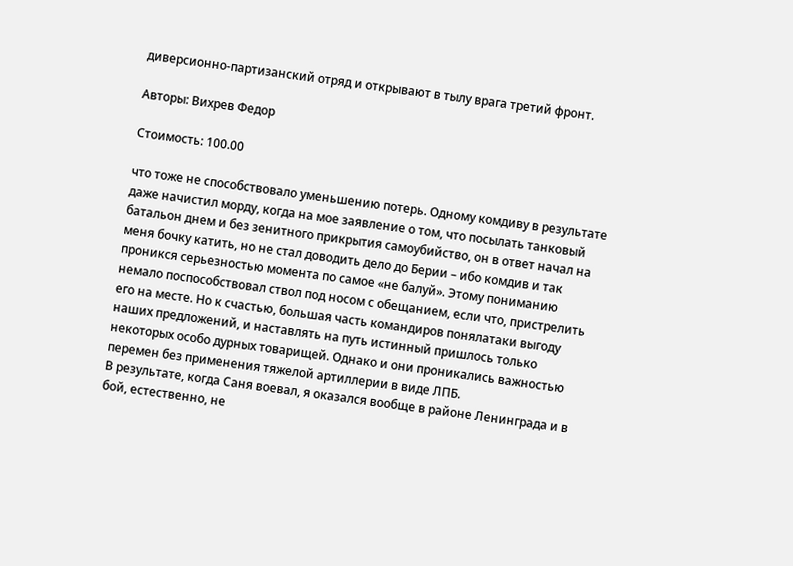диверсионно-партизанский отряд и открывают в тылу врага третий фронт.

Авторы: Вихрев Федор

Стоимость: 100.00

что тоже не способствовало уменьшению потерь. Одному комдиву в результате даже начистил морду, когда на мое заявление о том, что посылать танковый батальон днем и без зенитного прикрытия самоубийство, он в ответ начал на меня бочку катить, но не стал доводить дело до Берии – ибо комдив и так проникся серьезностью момента по самое «не балуй». Этому пониманию немало поспособствовал ствол под носом с обещанием, если что, пристрелить его на месте. Но к счастью, большая часть командиров понялатаки выгоду наших предложений, и наставлять на путь истинный пришлось только некоторых особо дурных товарищей. Однако и они проникались важностью перемен без применения тяжелой артиллерии в виде ЛПБ.
В результате, когда Саня воевал, я оказался вообще в районе Ленинграда и в бой, естественно, не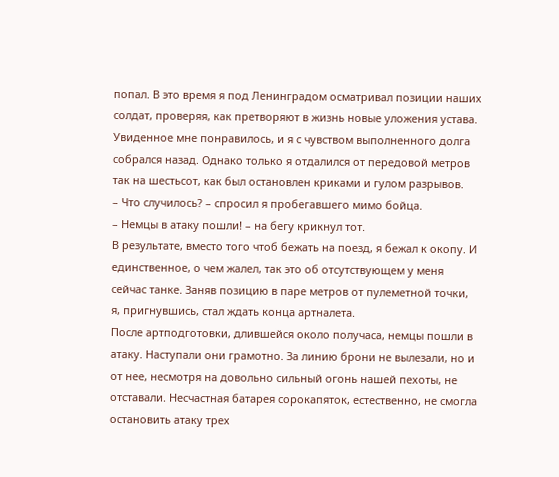попал. В это время я под Ленинградом осматривал позиции наших солдат, проверяя, как претворяют в жизнь новые уложения устава. Увиденное мне понравилось, и я с чувством выполненного долга собрался назад. Однако только я отдалился от передовой метров так на шестьсот, как был остановлен криками и гулом разрывов.
– Что случилось? – спросил я пробегавшего мимо бойца.
– Немцы в атаку пошли! – на бегу крикнул тот.
В результате, вместо того чтоб бежать на поезд, я бежал к окопу. И единственное, о чем жалел, так это об отсутствующем у меня сейчас танке. Заняв позицию в паре метров от пулеметной точки, я, пригнувшись, стал ждать конца артналета.
После артподготовки, длившейся около получаса, немцы пошли в атаку. Наступали они грамотно. За линию брони не вылезали, но и от нее, несмотря на довольно сильный огонь нашей пехоты, не отставали. Несчастная батарея сорокапяток, естественно, не смогла остановить атаку трех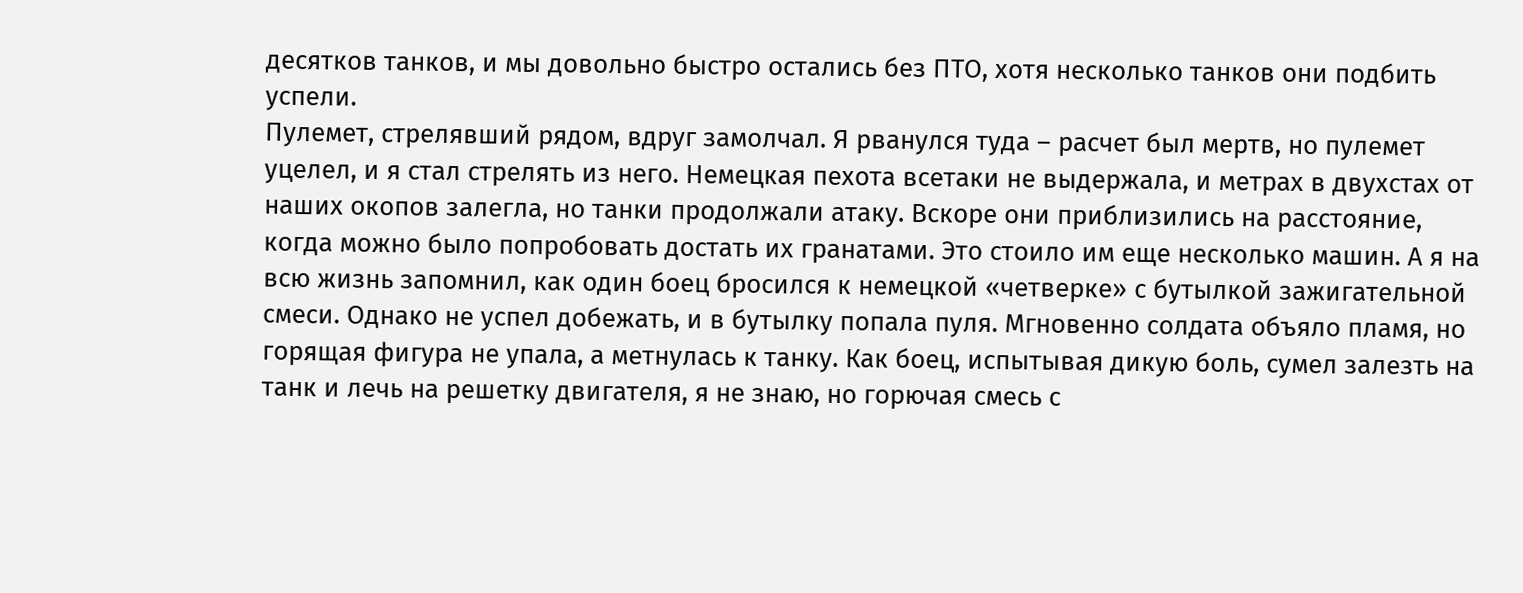десятков танков, и мы довольно быстро остались без ПТО, хотя несколько танков они подбить успели.
Пулемет, стрелявший рядом, вдруг замолчал. Я рванулся туда – расчет был мертв, но пулемет уцелел, и я стал стрелять из него. Немецкая пехота всетаки не выдержала, и метрах в двухстах от наших окопов залегла, но танки продолжали атаку. Вскоре они приблизились на расстояние, когда можно было попробовать достать их гранатами. Это стоило им еще несколько машин. А я на всю жизнь запомнил, как один боец бросился к немецкой «четверке» с бутылкой зажигательной смеси. Однако не успел добежать, и в бутылку попала пуля. Мгновенно солдата объяло пламя, но горящая фигура не упала, а метнулась к танку. Как боец, испытывая дикую боль, сумел залезть на танк и лечь на решетку двигателя, я не знаю, но горючая смесь с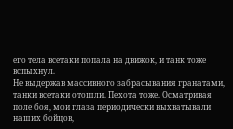его тела всетаки попала на движок, и танк тоже вспыхнул.
Не выдержав массивного забрасывания гранатами, танки всетаки отошли. Пехота тоже. Осматривая поле боя, мои глаза периодически выхватывали наших бойцов,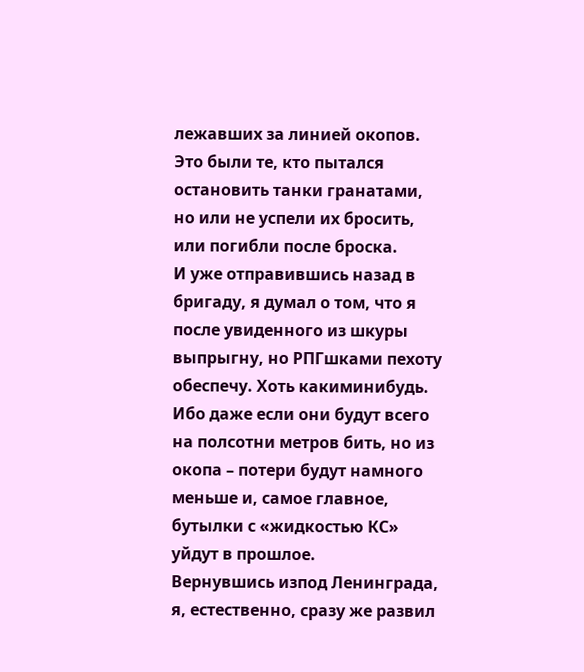лежавших за линией окопов. Это были те, кто пытался остановить танки гранатами, но или не успели их бросить, или погибли после броска.
И уже отправившись назад в бригаду, я думал о том, что я после увиденного из шкуры выпрыгну, но РПГшками пехоту обеспечу. Хоть какиминибудь. Ибо даже если они будут всего на полсотни метров бить, но из окопа – потери будут намного меньше и, самое главное, бутылки с «жидкостью КС» уйдут в прошлое.
Вернувшись изпод Ленинграда, я, естественно, сразу же развил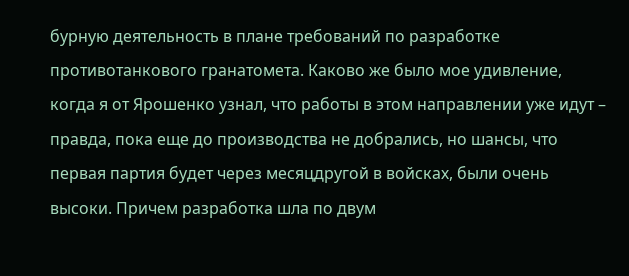бурную деятельность в плане требований по разработке противотанкового гранатомета. Каково же было мое удивление, когда я от Ярошенко узнал, что работы в этом направлении уже идут – правда, пока еще до производства не добрались, но шансы, что первая партия будет через месяцдругой в войсках, были очень высоки. Причем разработка шла по двум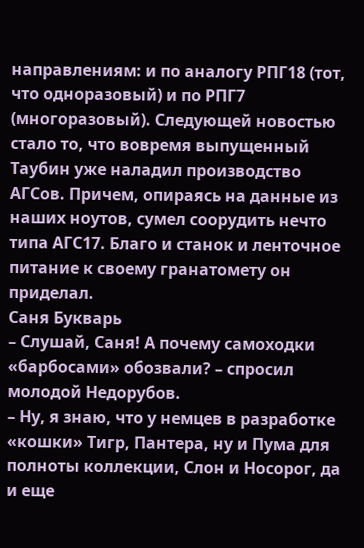направлениям: и по аналогу РПГ18 (тот, что одноразовый) и по РПГ7 (многоразовый). Следующей новостью стало то, что вовремя выпущенный Таубин уже наладил производство АГСов. Причем, опираясь на данные из наших ноутов, сумел соорудить нечто типа АГС17. Благо и станок и ленточное питание к своему гранатомету он приделал.
Саня Букварь
– Слушай, Саня! А почему самоходки «барбосами» обозвали? – спросил молодой Недорубов.
– Ну, я знаю, что у немцев в разработке «кошки» Тигр, Пантера, ну и Пума для полноты коллекции, Слон и Носорог, да и еще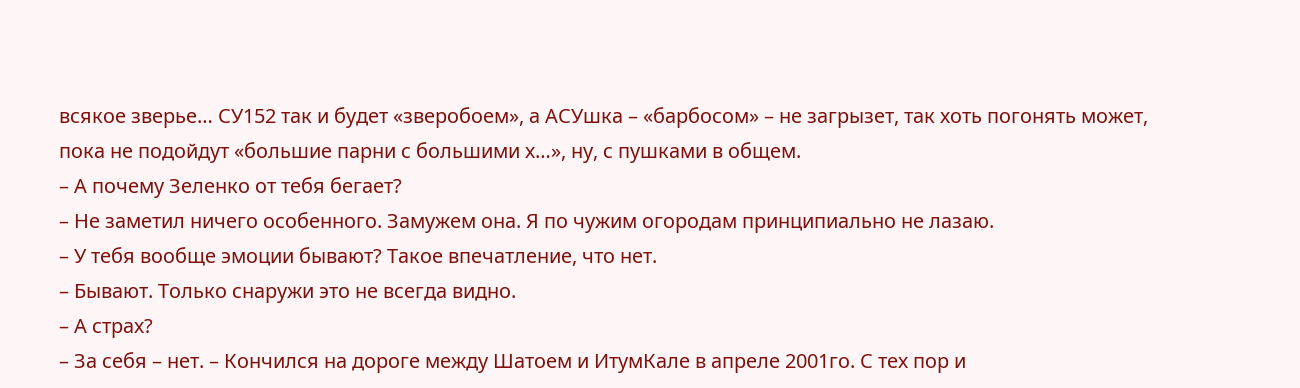всякое зверье… СУ152 так и будет «зверобоем», а АСУшка – «барбосом» – не загрызет, так хоть погонять может, пока не подойдут «большие парни с большими х…», ну, с пушками в общем.
– А почему Зеленко от тебя бегает?
– Не заметил ничего особенного. Замужем она. Я по чужим огородам принципиально не лазаю.
– У тебя вообще эмоции бывают? Такое впечатление, что нет.
– Бывают. Только снаружи это не всегда видно.
– А страх?
– За себя – нет. – Кончился на дороге между Шатоем и ИтумКале в апреле 2001го. С тех пор и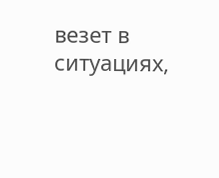везет в ситуациях,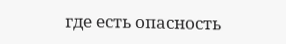где есть опасность